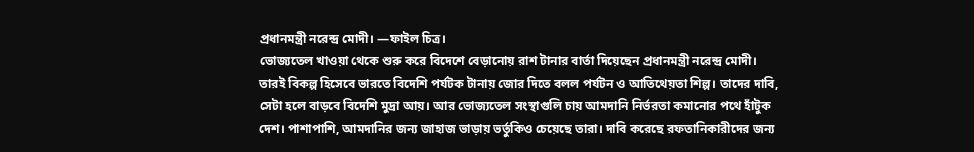প্রধানমন্ত্রী নরেন্দ্র মোদী। —ফাইল চিত্র।
ভোজ্যতেল খাওয়া থেকে শুরু করে বিদেশে বেড়ানোয় রাশ টানার বার্তা দিয়েছেন প্রধানমন্ত্রী নরেন্দ্র মোদী। তারই বিকল্প হিসেবে ভারতে বিদেশি পর্যটক টানায় জোর দিতে বলল পর্যটন ও আতিথেয়তা শিল্প। তাদের দাবি, সেটা হলে বাড়বে বিদেশি মুদ্রা আয়। আর ভোজ্যতেল সংস্থাগুলি চায় আমদানি নির্ভরতা কমানোর পথে হাঁটুক দেশ। পাশাপাশি, আমদানির জন্য জাহাজ ভাড়ায় ভর্তুকিও চেয়েছে তারা। দাবি করেছে রফতানিকারীদের জন্য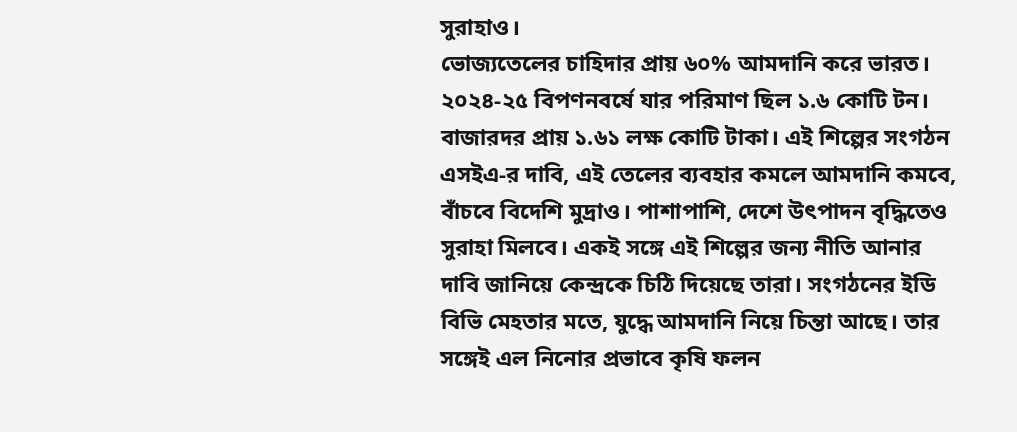সুরাহাও।
ভোজ্যতেলের চাহিদার প্রায় ৬০% আমদানি করে ভারত। ২০২৪-২৫ বিপণনবর্ষে যার পরিমাণ ছিল ১.৬ কোটি টন। বাজারদর প্রায় ১.৬১ লক্ষ কোটি টাকা। এই শিল্পের সংগঠন এসইএ-র দাবি, এই তেলের ব্যবহার কমলে আমদানি কমবে, বাঁচবে বিদেশি মুদ্রাও। পাশাপাশি, দেশে উৎপাদন বৃদ্ধিতেও সুরাহা মিলবে। একই সঙ্গে এই শিল্পের জন্য নীতি আনার দাবি জানিয়ে কেন্দ্রকে চিঠি দিয়েছে তারা। সংগঠনের ইডি বিভি মেহতার মতে, যুদ্ধে আমদানি নিয়ে চিন্তা আছে। তার সঙ্গেই এল নিনোর প্রভাবে কৃষি ফলন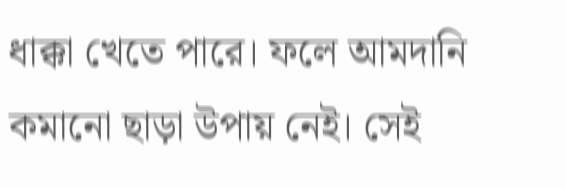ধাক্কা খেতে পারে। ফলে আমদানি কমানো ছাড়া উপায় নেই। সেই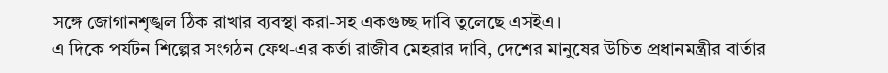সঙ্গে জোগানশৃঙ্খল ঠিক রাখার ব্যবস্থা করা-সহ একগুচ্ছ দাবি তুলেছে এসইএ।
এ দিকে পর্যটন শিল্পের সংগঠন ফেথ-এর কর্তা রাজীব মেহরার দাবি, দেশের মানুষের উচিত প্রধানমন্ত্রীর বার্তার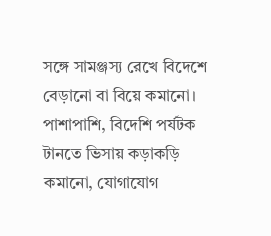সঙ্গে সামঞ্জস্য রেখে বিদেশে বেড়ানো বা বিয়ে কমানো। পাশাপাশি, বিদেশি পর্যটক টানতে ভিসায় কড়াকড়ি কমানো, যোগাযোগ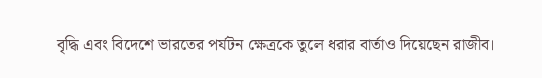বৃদ্ধি এবং বিদেশে ভারতের পর্যটন ক্ষেত্রকে তুলে ধরার বার্তাও দিয়েছেন রাজীব।